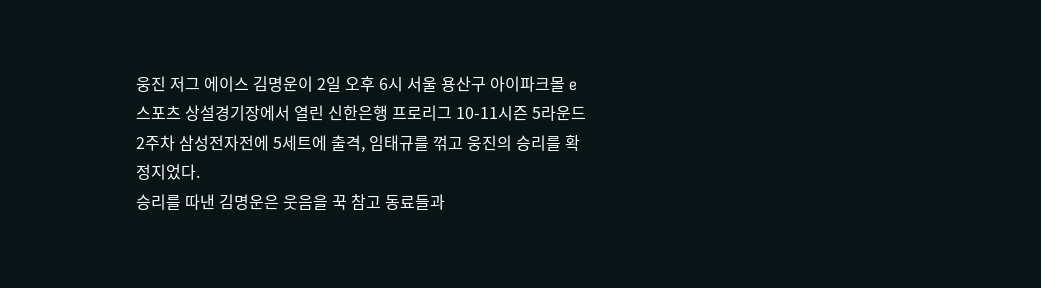웅진 저그 에이스 김명운이 2일 오후 6시 서울 용산구 아이파크몰 e스포츠 상설경기장에서 열린 신한은행 프로리그 10-11시즌 5라운드 2주차 삼성전자전에 5세트에 출격, 임태규를 꺾고 웅진의 승리를 확정지었다.
승리를 따낸 김명운은 웃음을 꾹 참고 동료들과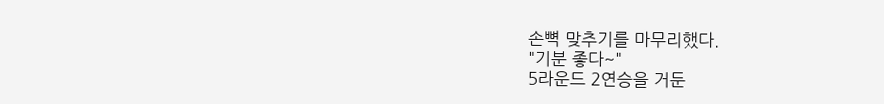손뼉 맞추기를 마무리했다.
"기분 좋다~"
5라운드 2연승을 거둔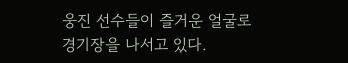웅진 선수들이 즐거운 얼굴로 경기장을 나서고 있다.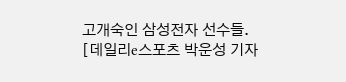고개숙인 삼성전자 선수들.
[데일리e스포츠 박운성 기자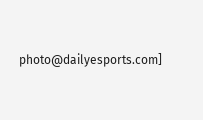photo@dailyesports.com]